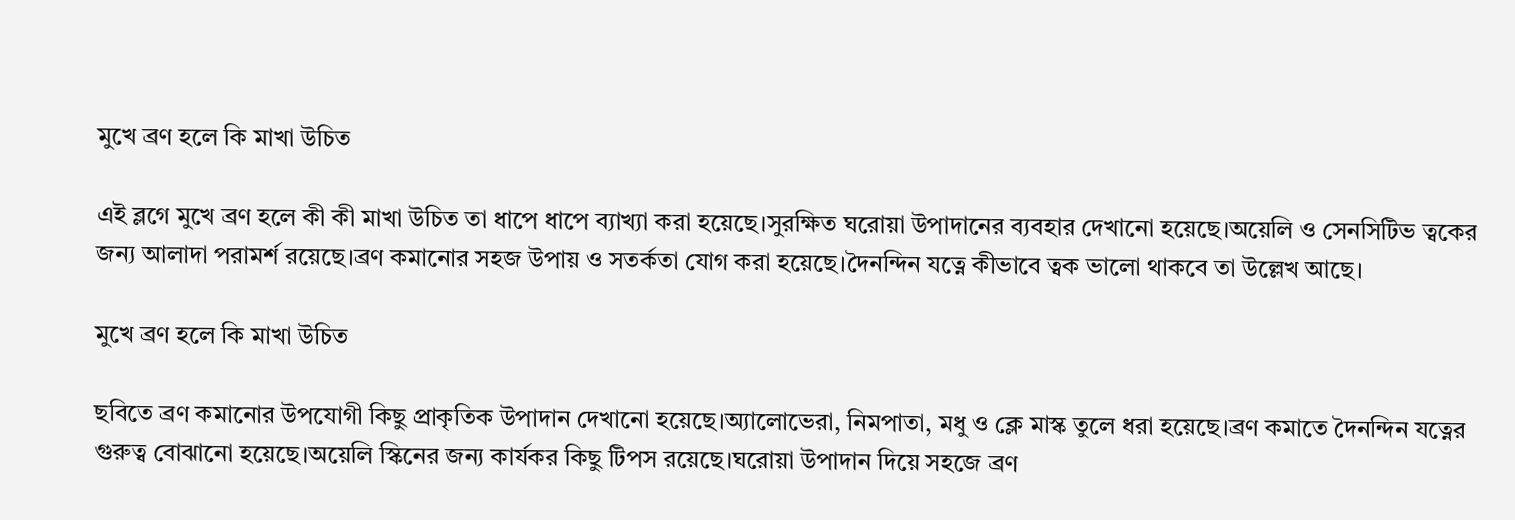মুখে ব্রণ হলে কি মাখা উচিত

এই ব্লগে মুখে ব্রণ হলে কী কী মাখা উচিত তা ধাপে ধাপে ব্যাখ্যা করা হয়েছে।সুরক্ষিত ঘরোয়া উপাদানের ব্যবহার দেখানো হয়েছে।অয়েলি ও সেনসিটিভ ত্বকের জন্য আলাদা পরামর্শ রয়েছে।ব্রণ কমানোর সহজ উপায় ও সতর্কতা যোগ করা হয়েছে।দৈনন্দিন যত্নে কীভাবে ত্বক ভালো থাকবে তা উল্লেখ আছে।

মুখে ব্রণ হলে কি মাখা উচিত

ছবিতে ব্রণ কমানোর উপযোগী কিছু প্রাকৃতিক উপাদান দেখানো হয়েছে।অ্যালোভেরা, নিমপাতা, মধু ও ক্লে মাস্ক তুলে ধরা হয়েছে।ব্রণ কমাতে দৈনন্দিন যত্নের গুরুত্ব বোঝানো হয়েছে।অয়েলি স্কিনের জন্য কার্যকর কিছু টিপস রয়েছে।ঘরোয়া উপাদান দিয়ে সহজে ব্রণ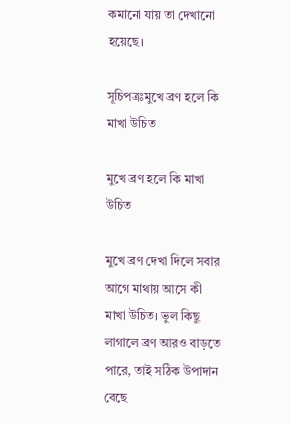কমানো যায় তা দেখানো হয়েছে।

সূচিপত্রঃমুখে ব্রণ হলে কি মাখা উচিত

মুখে ব্রণ হলে কি মাখা উচিত

মুখে ব্রণ দেখা দিলে সবার আগে মাথায় আসে কী মাখা উচিত। ভুল কিছু লাগালে ব্রণ আরও বাড়তে পারে, তাই সঠিক উপাদান বেছে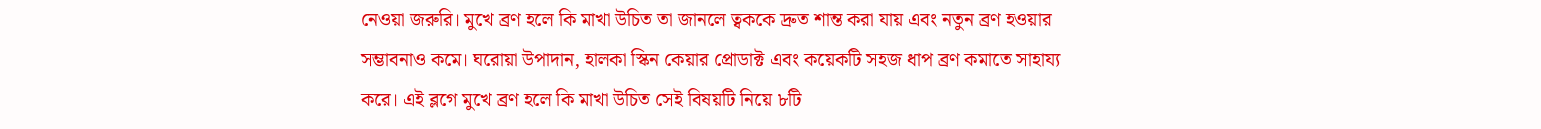নেওয়া জরুরি। মুখে ব্রণ হলে কি মাখা উচিত তা জানলে ত্বককে দ্রুত শান্ত করা যায় এবং নতুন ব্রণ হওয়ার সম্ভাবনাও কমে। ঘরোয়া উপাদান, হালকা স্কিন কেয়ার প্রোডাক্ট এবং কয়েকটি সহজ ধাপ ব্রণ কমাতে সাহায্য করে। এই ব্লগে মুখে ব্রণ হলে কি মাখা উচিত সেই বিষয়টি নিয়ে ৮টি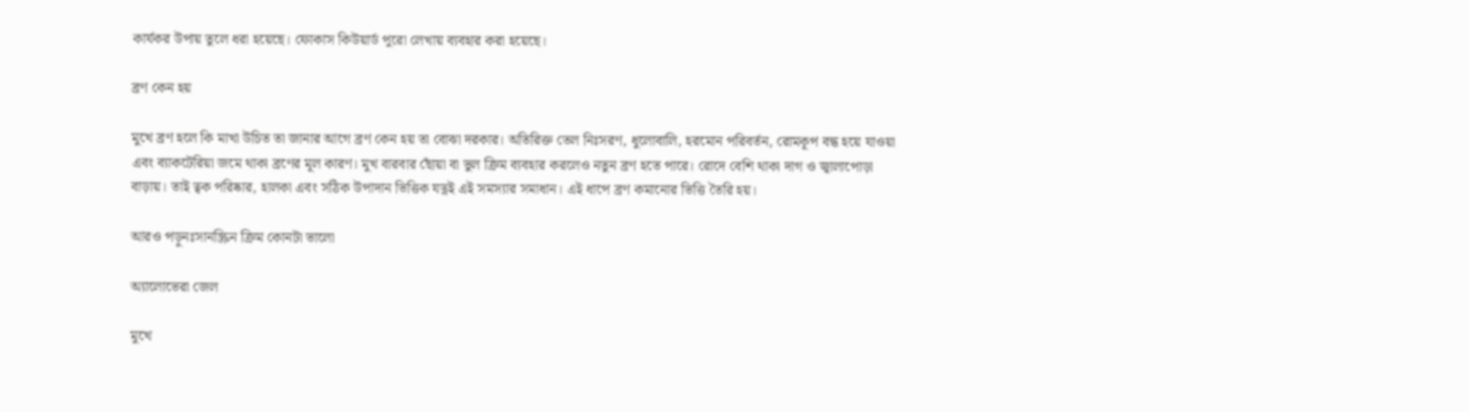কার্যকর উপায় তুলে ধরা হয়েছে। ফোকাস কিউয়ার্ড পুরো লেখায় ব্যবহার করা হয়েছে।

ব্রণ কেন হয়

মুখে ব্রণ হলে কি মাখা উচিত তা জানার আগে ব্রণ কেন হয় তা বোঝা দরকার। অতিরিক্ত তেল নিঃসরণ, ধুলোবালি, হরমোন পরিবর্তন, রোমকূপ বন্ধ হয়ে যাওয়া এবং ব্যাকটেরিয়া জমে থাকা ব্রণের মূল কারণ। মুখ বারবার ছোঁয়া বা ভুল ক্রিম ব্যবহার করলেও নতুন ব্রণ হতে পারে। রোদে বেশি থাকা দাগ ও জ্বালাপোড়া বাড়ায়। তাই ত্বক পরিষ্কার, হালকা এবং সঠিক উপাদান ভিত্তিক যত্নই এই সমস্যার সমাধান। এই ধাপে ব্রণ কমানোর ভিত্তি তৈরি হয়।

আরও পড়ুনঃসানস্ক্রিন ক্রিম কোনটা ভালো

অ্যালোভেরা জেল

মুখে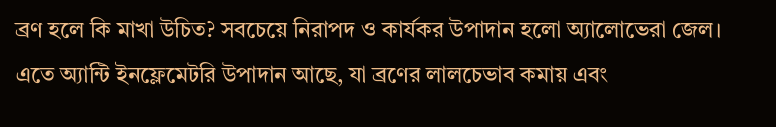ব্রণ হলে কি মাখা উচিত? সবচেয়ে নিরাপদ ও কার্যকর উপাদান হলো অ্যালোভেরা জেল। এতে অ্যান্টি ইনফ্লেমেটরি উপাদান আছে, যা ব্রণের লালচেভাব কমায় এবং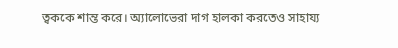ত্বককে শান্ত করে। অ্যালোভেরা দাগ হালকা করতেও সাহায্য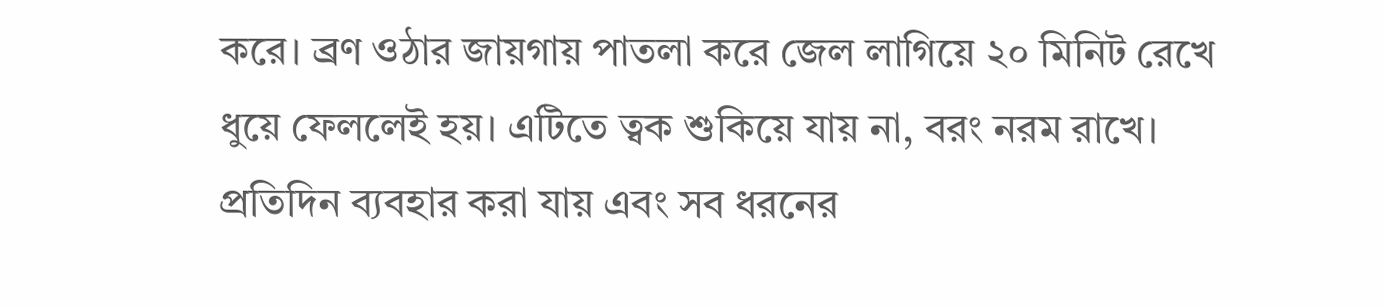করে। ব্রণ ওঠার জায়গায় পাতলা করে জেল লাগিয়ে ২০ মিনিট রেখে ধুয়ে ফেললেই হয়। এটিতে ত্বক শুকিয়ে যায় না, বরং নরম রাখে। প্রতিদিন ব্যবহার করা যায় এবং সব ধরনের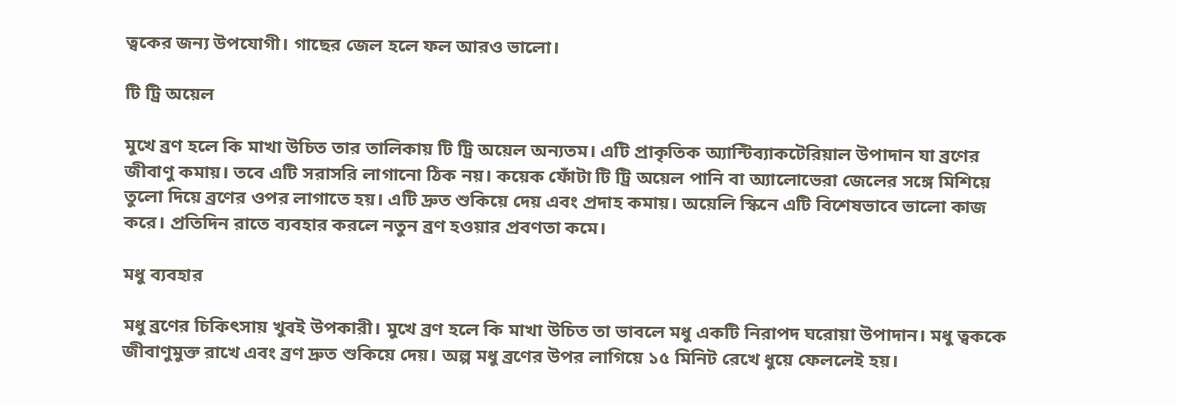ত্বকের জন্য উপযোগী। গাছের জেল হলে ফল আরও ভালো।

টি ট্রি অয়েল

মুখে ব্রণ হলে কি মাখা উচিত তার তালিকায় টি ট্রি অয়েল অন্যতম। এটি প্রাকৃতিক অ্যান্টিব্যাকটেরিয়াল উপাদান যা ব্রণের জীবাণু কমায়। তবে এটি সরাসরি লাগানো ঠিক নয়। কয়েক ফোঁটা টি ট্রি অয়েল পানি বা অ্যালোভেরা জেলের সঙ্গে মিশিয়ে তুলো দিয়ে ব্রণের ওপর লাগাতে হয়। এটি দ্রুত শুকিয়ে দেয় এবং প্রদাহ কমায়। অয়েলি স্কিনে এটি বিশেষভাবে ভালো কাজ করে। প্রতিদিন রাতে ব্যবহার করলে নতুন ব্রণ হওয়ার প্রবণতা কমে।

মধু ব্যবহার

মধু ব্রণের চিকিৎসায় খুবই উপকারী। মুখে ব্রণ হলে কি মাখা উচিত তা ভাবলে মধু একটি নিরাপদ ঘরোয়া উপাদান। মধু ত্বককে জীবাণুমুক্ত রাখে এবং ব্রণ দ্রুত শুকিয়ে দেয়। অল্প মধু ব্রণের উপর লাগিয়ে ১৫ মিনিট রেখে ধুয়ে ফেললেই হয়।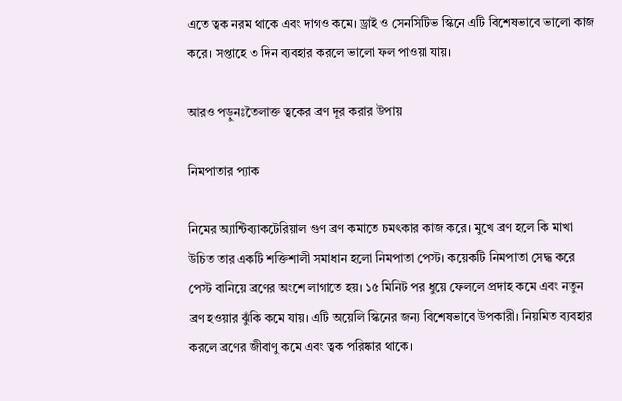এতে ত্বক নরম থাকে এবং দাগও কমে। ড্রাই ও সেনসিটিভ স্কিনে এটি বিশেষভাবে ভালো কাজ করে। সপ্তাহে ৩ দিন ব্যবহার করলে ভালো ফল পাওয়া যায়।

আরও পড়ুনঃতৈলাক্ত ত্বকের ব্রণ দূর করার উপায়

নিমপাতার প্যাক

নিমের অ্যান্টিব্যাকটেরিয়াল গুণ ব্রণ কমাতে চমৎকার কাজ করে। মুখে ব্রণ হলে কি মাখা উচিত তার একটি শক্তিশালী সমাধান হলো নিমপাতা পেস্ট। কয়েকটি নিমপাতা সেদ্ধ করে পেস্ট বানিয়ে ব্রণের অংশে লাগাতে হয়। ১৫ মিনিট পর ধুয়ে ফেললে প্রদাহ কমে এবং নতুন ব্রণ হওয়ার ঝুঁকি কমে যায়। এটি অয়েলি স্কিনের জন্য বিশেষভাবে উপকারী। নিয়মিত ব্যবহার করলে ব্রণের জীবাণু কমে এবং ত্বক পরিষ্কার থাকে।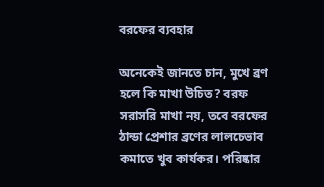বরফের ব্যবহার

অনেকেই জানতে চান, মুখে ব্রণ হলে কি মাখা উচিত? বরফ সরাসরি মাখা নয়, তবে বরফের ঠান্ডা প্রেশার ব্রণের লালচেভাব কমাতে খুব কার্যকর। পরিষ্কার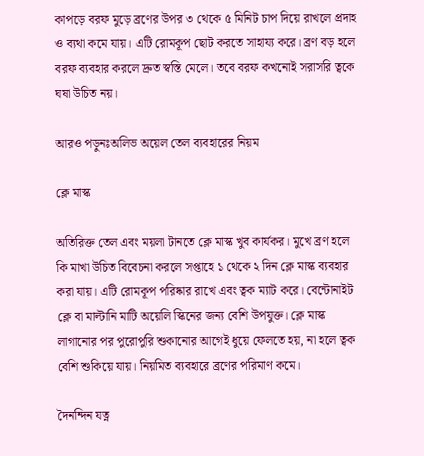কাপড়ে বরফ মুড়ে ব্রণের উপর ৩ থেকে ৫ মিনিট চাপ দিয়ে রাখলে প্রদাহ ও ব্যথা কমে যায়। এটি রোমকূপ ছোট করতে সাহায্য করে। ব্রণ বড় হলে বরফ ব্যবহার করলে দ্রুত স্বস্তি মেলে। তবে বরফ কখনোই সরাসরি ত্বকে ঘষা উচিত নয়।

আরও পড়ুনঃঅলিভ অয়েল তেল ব্যবহারের নিয়ম

ক্লে মাস্ক

অতিরিক্ত তেল এবং ময়লা টানতে ক্লে মাস্ক খুব কার্যকর। মুখে ব্রণ হলে কি মাখা উচিত বিবেচনা করলে সপ্তাহে ১ থেকে ২ দিন ক্লে মাস্ক ব্যবহার করা যায়। এটি রোমকূপ পরিষ্কার রাখে এবং ত্বক ম্যাট করে। বেন্টোনাইট ক্লে বা মাল্টানি মাটি অয়েলি স্কিনের জন্য বেশি উপযুক্ত। ক্লে মাস্ক লাগানোর পর পুরোপুরি শুকানোর আগেই ধুয়ে ফেলতে হয়, না হলে ত্বক বেশি শুকিয়ে যায়। নিয়মিত ব্যবহারে ব্রণের পরিমাণ কমে।

দৈনন্দিন যত্ন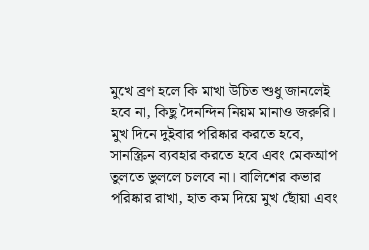মুখে ব্রণ হলে কি মাখা উচিত শুধু জানলেই হবে না, কিছু দৈনন্দিন নিয়ম মানাও জরুরি। মুখ দিনে দুইবার পরিষ্কার করতে হবে, সানস্ক্রিন ব্যবহার করতে হবে এবং মেকআপ তুলতে ভুললে চলবে না। বালিশের কভার পরিষ্কার রাখা, হাত কম দিয়ে মুখ ছোঁয়া এবং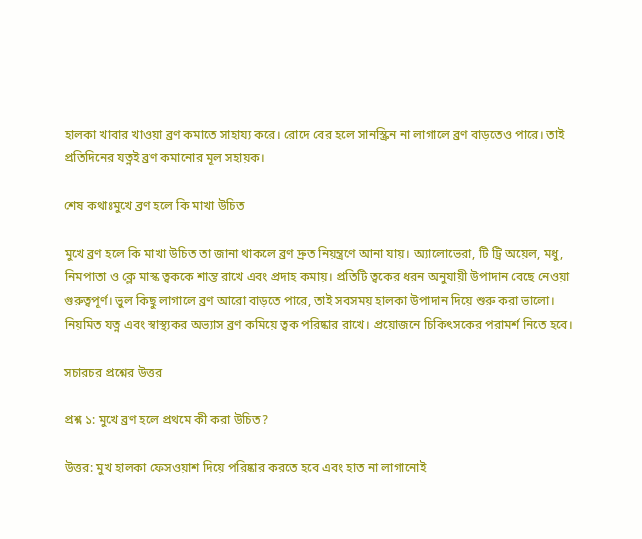হালকা খাবার খাওয়া ব্রণ কমাতে সাহায্য করে। রোদে বের হলে সানস্ক্রিন না লাগালে ব্রণ বাড়তেও পারে। তাই প্রতিদিনের যত্নই ব্রণ কমানোর মূল সহায়ক।

শেষ কথাঃমুখে ব্রণ হলে কি মাখা উচিত

মুখে ব্রণ হলে কি মাখা উচিত তা জানা থাকলে ব্রণ দ্রুত নিয়ন্ত্রণে আনা যায়। অ্যালোভেরা, টি ট্রি অয়েল, মধু, নিমপাতা ও ক্লে মাস্ক ত্বককে শান্ত রাখে এবং প্রদাহ কমায়। প্রতিটি ত্বকের ধরন অনুযায়ী উপাদান বেছে নেওয়া গুরুত্বপূর্ণ। ভুল কিছু লাগালে ব্রণ আরো বাড়তে পারে, তাই সবসময় হালকা উপাদান দিয়ে শুরু করা ভালো। নিয়মিত যত্ন এবং স্বাস্থ্যকর অভ্যাস ব্রণ কমিয়ে ত্বক পরিষ্কার রাখে। প্রয়োজনে চিকিৎসকের পরামর্শ নিতে হবে।

সচারচর প্রশ্নের উত্তর

প্রশ্ন ১: মুখে ব্রণ হলে প্রথমে কী করা উচিত?

উত্তর: মুখ হালকা ফেসওয়াশ দিয়ে পরিষ্কার করতে হবে এবং হাত না লাগানোই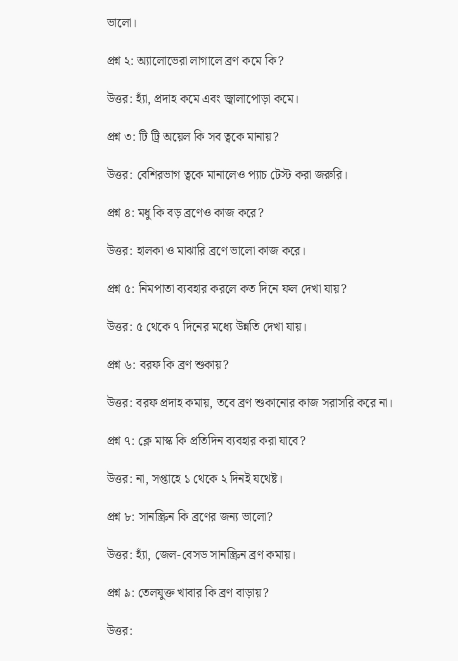ভালো।

প্রশ্ন ২: অ্যালোভেরা লাগালে ব্রণ কমে কি?

উত্তর: হ্যাঁ, প্রদাহ কমে এবং জ্বালাপোড়া কমে।

প্রশ্ন ৩: টি ট্রি অয়েল কি সব ত্বকে মানায়?

উত্তর: বেশিরভাগ ত্বকে মানালেও প্যাচ টেস্ট করা জরুরি।

প্রশ্ন ৪: মধু কি বড় ব্রণেও কাজ করে?

উত্তর: হালকা ও মাঝারি ব্রণে ভালো কাজ করে।

প্রশ্ন ৫: নিমপাতা ব্যবহার করলে কত দিনে ফল দেখা যায়?

উত্তর: ৫ থেকে ৭ দিনের মধ্যে উন্নতি দেখা যায়।

প্রশ্ন ৬: বরফ কি ব্রণ শুকায়?

উত্তর: বরফ প্রদাহ কমায়, তবে ব্রণ শুকানোর কাজ সরাসরি করে না।

প্রশ্ন ৭: ক্লে মাস্ক কি প্রতিদিন ব্যবহার করা যাবে?

উত্তর: না, সপ্তাহে ১ থেকে ২ দিনই যথেষ্ট।

প্রশ্ন ৮: সানস্ক্রিন কি ব্রণের জন্য ভালো?

উত্তর: হ্যাঁ, জেল-বেসড সানস্ক্রিন ব্রণ কমায়।

প্রশ্ন ৯: তেলযুক্ত খাবার কি ব্রণ বাড়ায়?

উত্তর: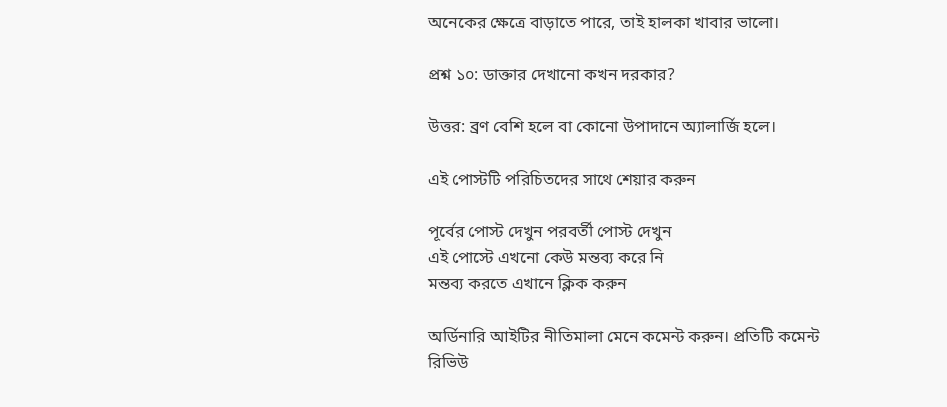অনেকের ক্ষেত্রে বাড়াতে পারে, তাই হালকা খাবার ভালো।

প্রশ্ন ১০: ডাক্তার দেখানো কখন দরকার?

উত্তর: ব্রণ বেশি হলে বা কোনো উপাদানে অ্যালার্জি হলে।

এই পোস্টটি পরিচিতদের সাথে শেয়ার করুন

পূর্বের পোস্ট দেখুন পরবর্তী পোস্ট দেখুন
এই পোস্টে এখনো কেউ মন্তব্য করে নি
মন্তব্য করতে এখানে ক্লিক করুন

অর্ডিনারি আইটির নীতিমালা মেনে কমেন্ট করুন। প্রতিটি কমেন্ট রিভিউ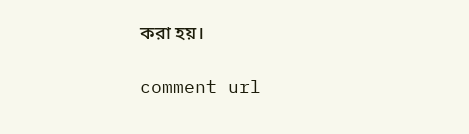করা হয়।

comment url